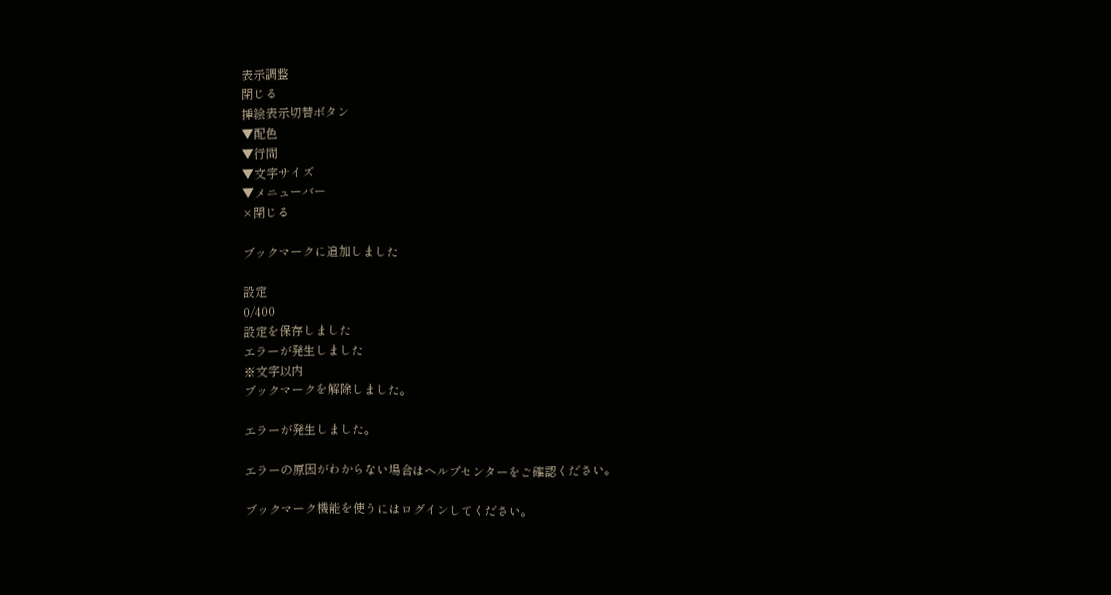表示調整
閉じる
挿絵表示切替ボタン
▼配色
▼行間
▼文字サイズ
▼メニューバー
×閉じる

ブックマークに追加しました

設定
0/400
設定を保存しました
エラーが発生しました
※文字以内
ブックマークを解除しました。

エラーが発生しました。

エラーの原因がわからない場合はヘルプセンターをご確認ください。

ブックマーク機能を使うにはログインしてください。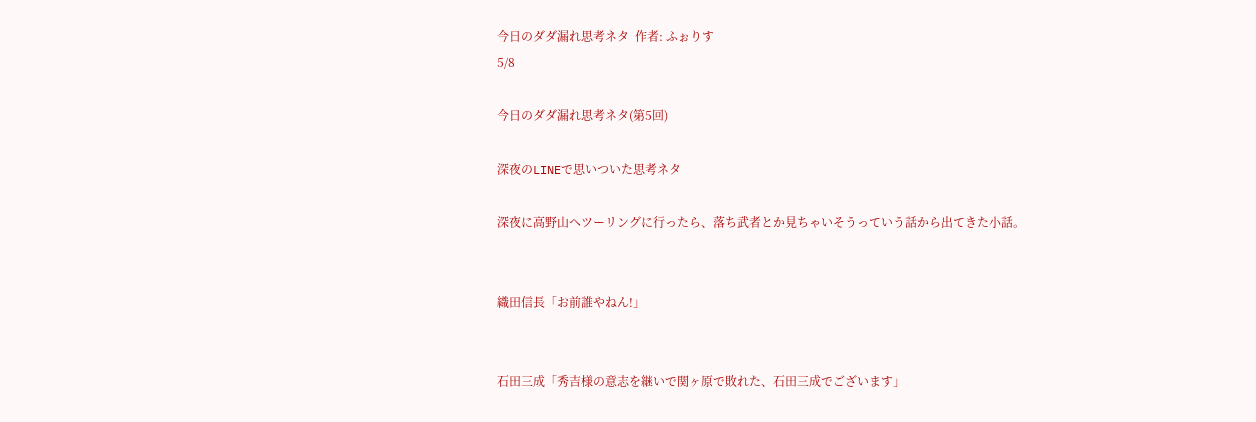今日のダダ漏れ思考ネタ  作者: ふぉりす
5/8

今日のダダ漏れ思考ネタ(第5回)

深夜のLINEで思いついた思考ネタ

深夜に高野山へツーリングに行ったら、落ち武者とか見ちゃいそうっていう話から出てきた小話。


織田信長「お前誰やねん!」


石田三成「秀吉様の意志を継いで関ヶ原で敗れた、石田三成でございます」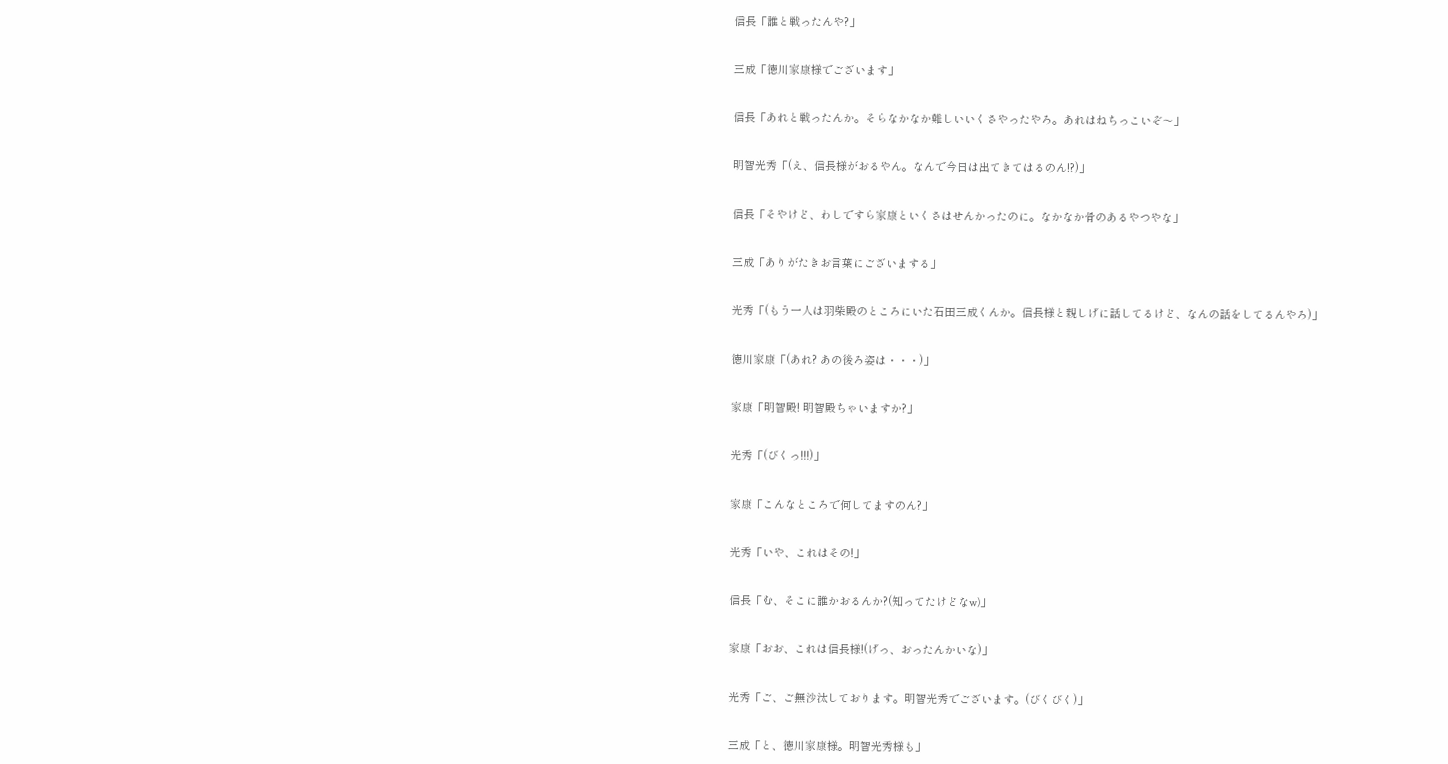信長「誰と戦ったんや?」


三成「徳川家康様でございます」


信長「あれと戦ったんか。そらなかなか難しいいくさやったやろ。あれはねちっこいぞ〜」


明智光秀「(え、信長様がおるやん。なんで今日は出てきてはるのん!?)」


信長「そやけど、わしですら家康といくさはせんかったのに。なかなか骨のあるやつやな」


三成「ありがたきお言葉にございまする」


光秀「(もう一人は羽柴殿のところにいた石田三成くんか。信長様と親しげに話してるけど、なんの話をしてるんやろ)」


徳川家康「(あれ? あの後ろ姿は・・・)」


家康「明智殿! 明智殿ちゃいますか?」


光秀「(びくっ!!!)」


家康「こんなところで何してますのん?」


光秀「いや、これはその!」


信長「む、そこに誰かおるんか?(知ってたけどなw)」


家康「おお、これは信長様!(げっ、おったんかいな)」


光秀「ご、ご無沙汰しております。明智光秀でございます。(びくびく)」


三成「と、徳川家康様。明智光秀様も」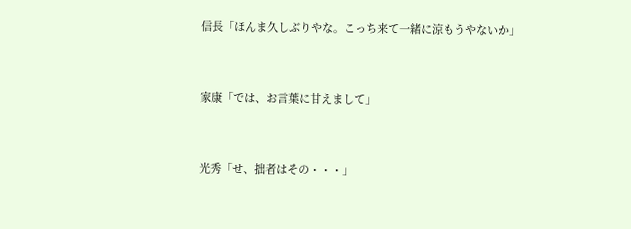信長「ほんま久しぶりやな。こっち来て一緒に涼もうやないか」


家康「では、お言葉に甘えまして」


光秀「せ、拙者はその・・・」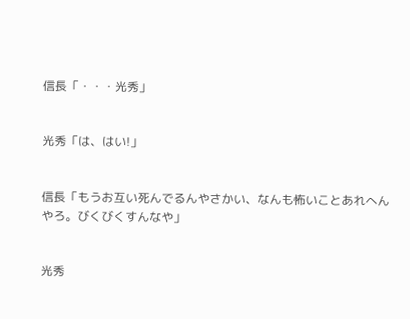信長「・・・光秀」


光秀「は、はい!」


信長「もうお互い死んでるんやさかい、なんも怖いことあれへんやろ。びくびくすんなや」


光秀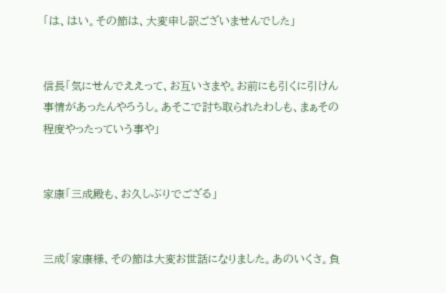「は、はい。その節は、大変申し訳ございませんでした」


信長「気にせんでええって、お互いさまや。お前にも引くに引けん事情があったんやろうし。あそこで討ち取られたわしも、まぁその程度やったっていう事や」


家康「三成殿も、お久しぶりでござる」


三成「家康様、その節は大変お世話になりました。あのいくさ。負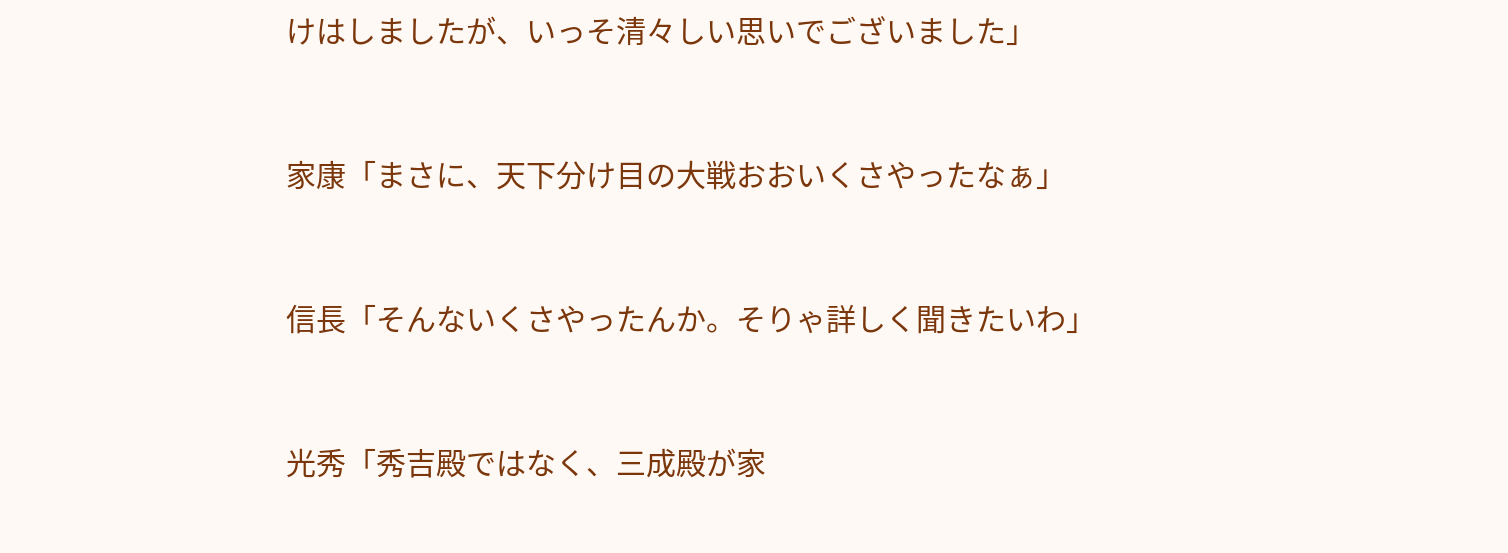けはしましたが、いっそ清々しい思いでございました」


家康「まさに、天下分け目の大戦おおいくさやったなぁ」


信長「そんないくさやったんか。そりゃ詳しく聞きたいわ」


光秀「秀吉殿ではなく、三成殿が家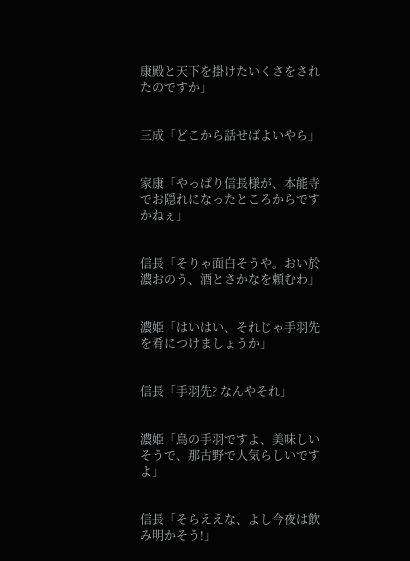康殿と天下を掛けたいくさをされたのですか」


三成「どこから話せばよいやら」


家康「やっぱり信長様が、本能寺でお隠れになったところからですかねぇ」


信長「そりゃ面白そうや。おい於濃おのう、酒とさかなを頼むわ」


濃姫「はいはい、それじゃ手羽先を肴につけましょうか」


信長「手羽先? なんやそれ」


濃姫「鳥の手羽ですよ、美味しいそうで、那古野で人気らしいですよ」


信長「そらええな、よし今夜は飲み明かそう!」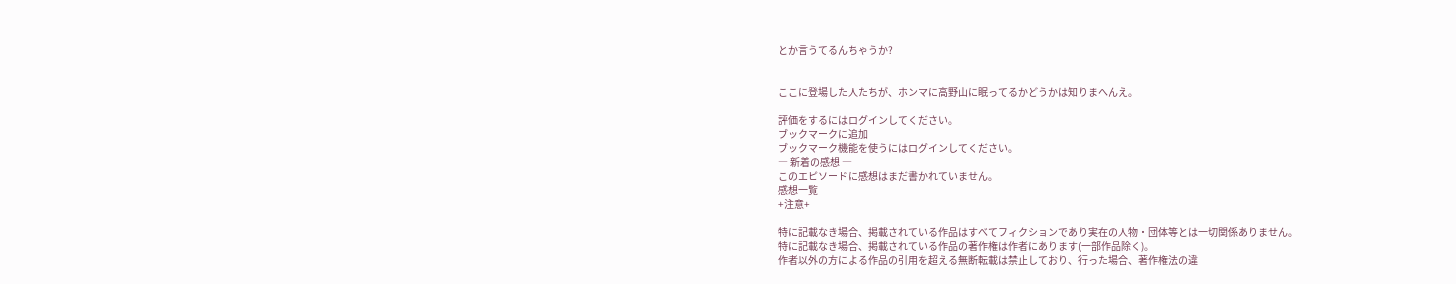とか言うてるんちゃうか?


ここに登場した人たちが、ホンマに高野山に眠ってるかどうかは知りまへんえ。

評価をするにはログインしてください。
ブックマークに追加
ブックマーク機能を使うにはログインしてください。
― 新着の感想 ―
このエピソードに感想はまだ書かれていません。
感想一覧
+注意+

特に記載なき場合、掲載されている作品はすべてフィクションであり実在の人物・団体等とは一切関係ありません。
特に記載なき場合、掲載されている作品の著作権は作者にあります(一部作品除く)。
作者以外の方による作品の引用を超える無断転載は禁止しており、行った場合、著作権法の違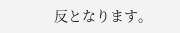反となります。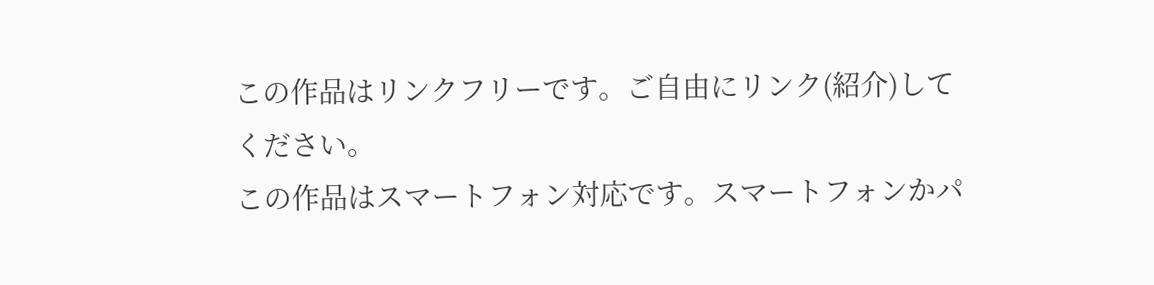この作品はリンクフリーです。ご自由にリンク(紹介)してください。
この作品はスマートフォン対応です。スマートフォンかパ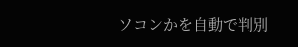ソコンかを自動で判別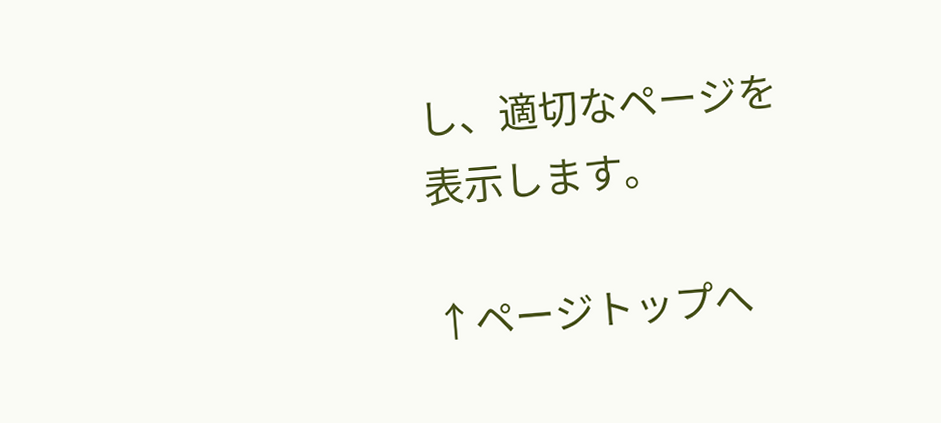し、適切なページを表示します。

↑ページトップへ